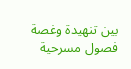بين تنهيدة وغصة
فصول مسرحية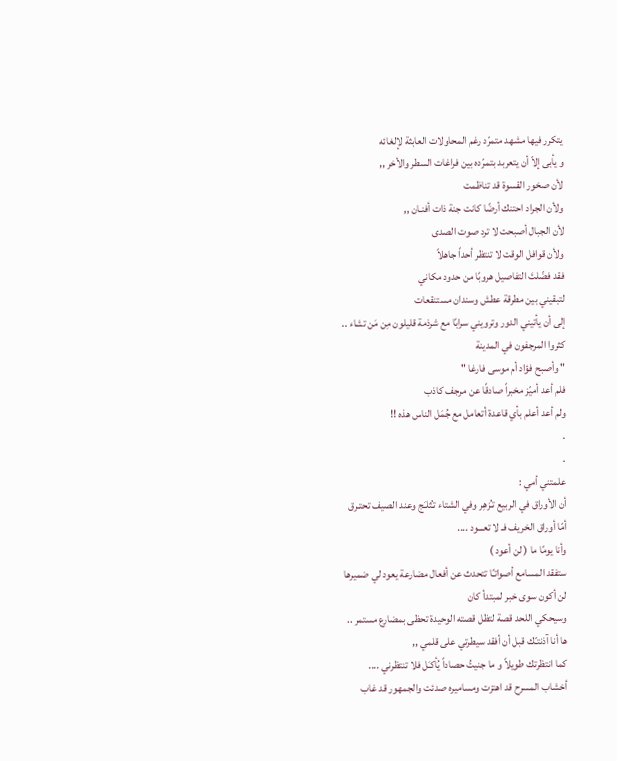يتكرر فيها مشهد متمرّد رغم المحاولات العابثة لإلغائه
و يأبى إلاّ أن يتعربد بتمرّده بين فراغات السطر والأخر ,,
لأن صخور القسوة قد تناظمت
ولأن الجراد احتنك أرضًا كانت جنة ذات أفنـان ,,
لأن الجبال أصبحت لا ترد صوت الصدى
ولأن قوافل الوقت لا تنتظر أحداً جاهلاً
فقد فضّلتَ التفاصيل هروبًا من حدود مكاني
لتبقيني بين مطرقة عطش وسندان مستنقعات
إلى أن يأتيني الدور وترويني سرابًا مع شرذمة قليلون مِن مَن تشاء ..
كثروا المرجفون في المدينة
" وأصبح فؤاد أم موسى فارغا "
فلم أعد أميّز مخبراً صادقًا عن مرجف كاذب
ولم أعد أعلم بأي قاعدة أتعامل مع جُمَل الناس هذه !!
.
.
علمتني أمي :
أن الأوراق في الربيع تـُزهِر وفي الشتاء تـُثلـَج وعند الصيف تحتـرق
أمّا أوراق الخريف فـ لا تعـــود ....
وأنا يومًا ما ( لن أعود )
ستفقد المسامع أصواتـًا تتحدث عن أفعال مضارعة يعود لي ضميرها
لن أكون سوى خبر لمبتدأ كان
وسيحكي اللحد قصة لتظل قصته الوحيدة تحظى بمضارع مستمر ..
ها أنا آذنتـّك قبل أن أفقد سيطرتي على قلمي ,,
كما انتظرتك طويلاً و ما جنيتُ حصاداً يُأكـَل فلا تنتظرني ....
أخشاب المسرح قد اهتزت ومساميره صدئت والجمهور قد غاب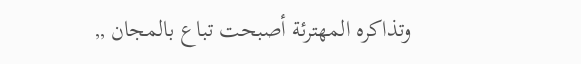وتذاكره المهترئة أصبحت تباع بالمجان ,,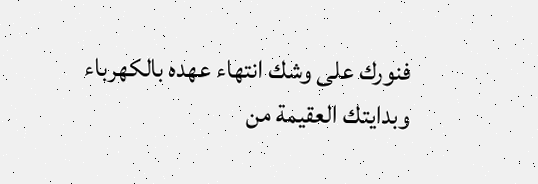فنورك على وشك انتهاء عهده بالكهرباء
وبدايتك العقيمة من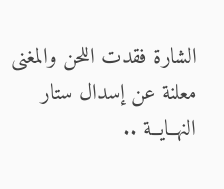الشارة فقدت اللحن والمغنى معلنة عن إسدال ستار النهــايــة ..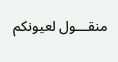منقـــول لعيونكم